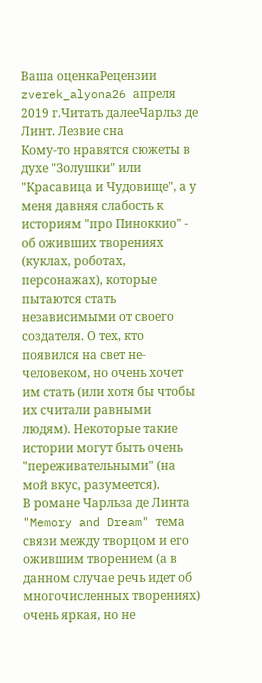Ваша оценкаРецензии
zverek_alyona26 апреля 2019 г.Читать далееЧарльз де Линт. Лезвие сна
Кому-то нравятся сюжеты в духе "Золушки" или "Красавица и Чудовище", а у меня давняя слабость к историям "про Пиноккио" - об оживших творениях (куклах, роботах, персонажах), которые пытаются стать независимыми от своего создателя. О тех, кто появился на свет не-человеком, но очень хочет им стать (или хотя бы чтобы их считали равными людям). Некоторые такие истории могут быть очень "переживательными" (на мой вкус, разумеется).
В романе Чарльза де Линта "Memory and Dream" тема связи между творцом и его ожившим творением (а в данном случае речь идет об многочисленных творениях) очень яркая, но не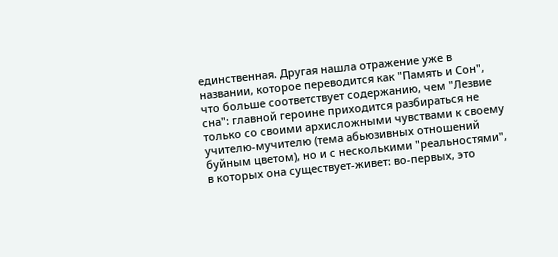единственная. Другая нашла отражение уже в названии, которое переводится как "Память и Сон", что больше соответствует содержанию, чем "Лезвие сна": главной героине приходится разбираться не только со своими архисложными чувствами к своему учителю-мучителю (тема абьюзивных отношений буйным цветом), но и с несколькими "реальностями", в которых она существует-живет: во-первых, это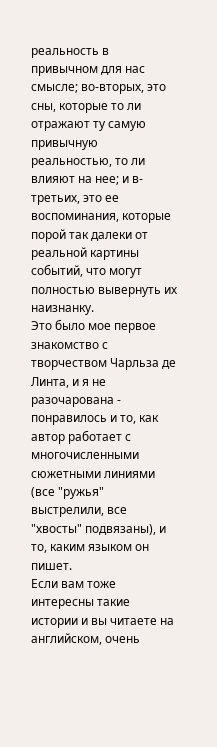реальность в привычном для нас смысле; во-вторых, это сны, которые то ли отражают ту самую привычную реальностью, то ли влияют на нее; и в-третьих, это ее воспоминания, которые порой так далеки от реальной картины событий, что могут полностью вывернуть их наизнанку.
Это было мое первое знакомство с творчеством Чарльза де Линта, и я не разочарована - понравилось и то, как автор работает с многочисленными сюжетными линиями (все "ружья" выстрелили, все "хвосты" подвязаны), и то, каким языком он пишет.
Если вам тоже интересны такие истории и вы читаете на английском, очень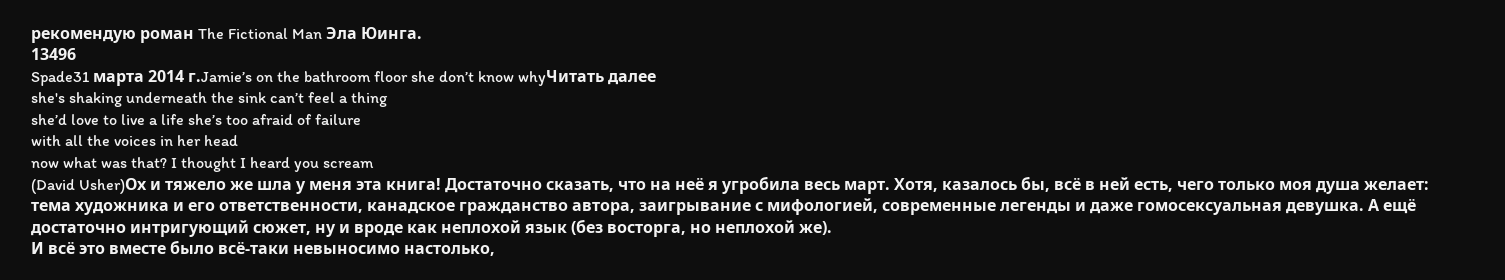рекомендую роман The Fictional Man Эла Юинга.
13496
Spade31 марта 2014 г.Jamie’s on the bathroom floor she don’t know whyЧитать далее
she's shaking underneath the sink can’t feel a thing
she’d love to live a life she’s too afraid of failure
with all the voices in her head
now what was that? I thought I heard you scream
(David Usher)Ох и тяжело же шла у меня эта книга! Достаточно сказать, что на неё я угробила весь март. Хотя, казалось бы, всё в ней есть, чего только моя душа желает: тема художника и его ответственности, канадское гражданство автора, заигрывание с мифологией, современные легенды и даже гомосексуальная девушка. А ещё достаточно интригующий сюжет, ну и вроде как неплохой язык (без восторга, но неплохой же).
И всё это вместе было всё-таки невыносимо настолько,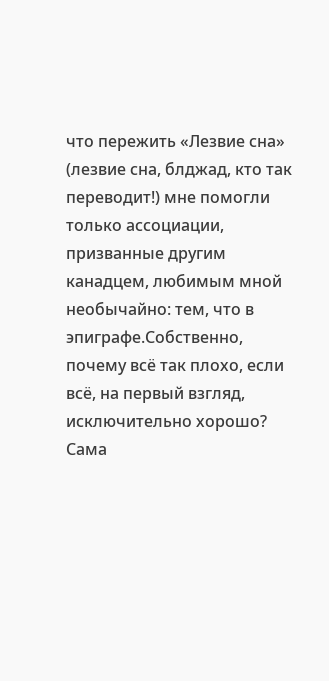что пережить «Лезвие сна» (лезвие сна, блджад, кто так переводит!) мне помогли только ассоциации, призванные другим канадцем, любимым мной необычайно: тем, что в эпиграфе.Собственно, почему всё так плохо, если всё, на первый взгляд, исключительно хорошо?
Сама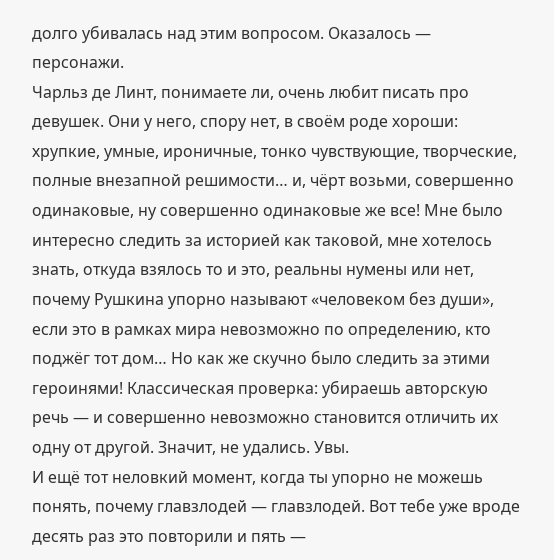долго убивалась над этим вопросом. Оказалось — персонажи.
Чарльз де Линт, понимаете ли, очень любит писать про девушек. Они у него, спору нет, в своём роде хороши: хрупкие, умные, ироничные, тонко чувствующие, творческие, полные внезапной решимости… и, чёрт возьми, совершенно одинаковые, ну совершенно одинаковые же все! Мне было интересно следить за историей как таковой, мне хотелось знать, откуда взялось то и это, реальны нумены или нет, почему Рушкина упорно называют «человеком без души», если это в рамках мира невозможно по определению, кто поджёг тот дом… Но как же скучно было следить за этими героинями! Классическая проверка: убираешь авторскую речь — и совершенно невозможно становится отличить их одну от другой. Значит, не удались. Увы.
И ещё тот неловкий момент, когда ты упорно не можешь понять, почему главзлодей — главзлодей. Вот тебе уже вроде десять раз это повторили и пять —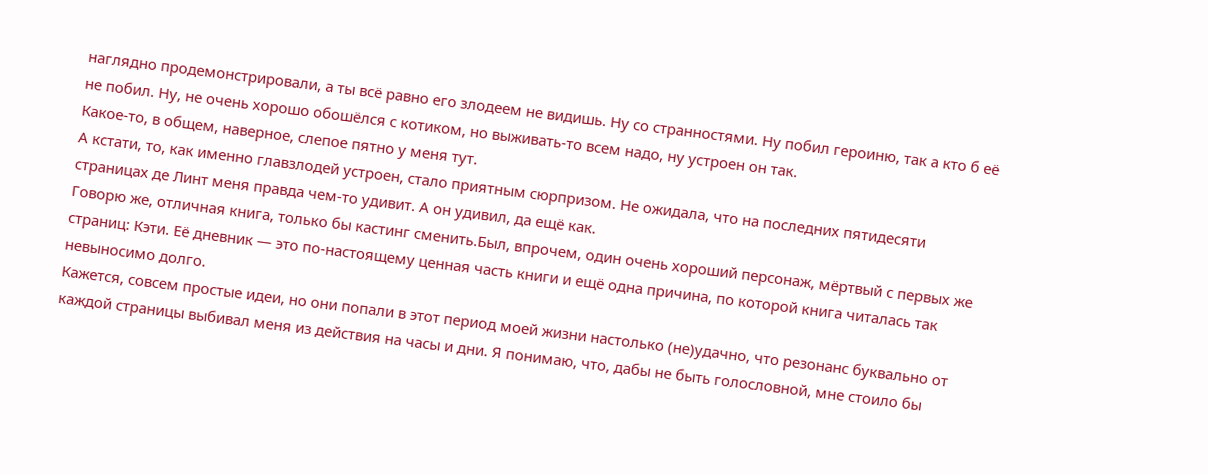наглядно продемонстрировали, а ты всё равно его злодеем не видишь. Ну со странностями. Ну побил героиню, так а кто б её не побил. Ну, не очень хорошо обошёлся с котиком, но выживать-то всем надо, ну устроен он так.
Какое-то, в общем, наверное, слепое пятно у меня тут.
А кстати, то, как именно главзлодей устроен, стало приятным сюрпризом. Не ожидала, что на последних пятидесяти страницах де Линт меня правда чем-то удивит. А он удивил, да ещё как.
Говорю же, отличная книга, только бы кастинг сменить.Был, впрочем, один очень хороший персонаж, мёртвый с первых же страниц: Кэти. Её дневник — это по-настоящему ценная часть книги и ещё одна причина, по которой книга читалась так невыносимо долго.
Кажется, совсем простые идеи, но они попали в этот период моей жизни настолько (не)удачно, что резонанс буквально от каждой страницы выбивал меня из действия на часы и дни. Я понимаю, что, дабы не быть голословной, мне стоило бы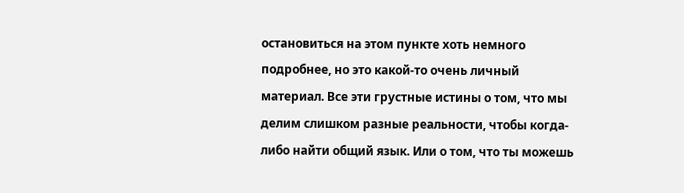остановиться на этом пункте хоть немного подробнее, но это какой-то очень личный материал. Все эти грустные истины о том, что мы делим слишком разные реальности, чтобы когда-либо найти общий язык. Или о том, что ты можешь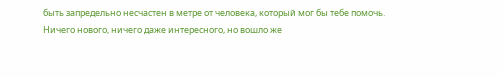быть запредельно несчастен в метре от человека, который мог бы тебе помочь. Ничего нового, ничего даже интересного, но вошло же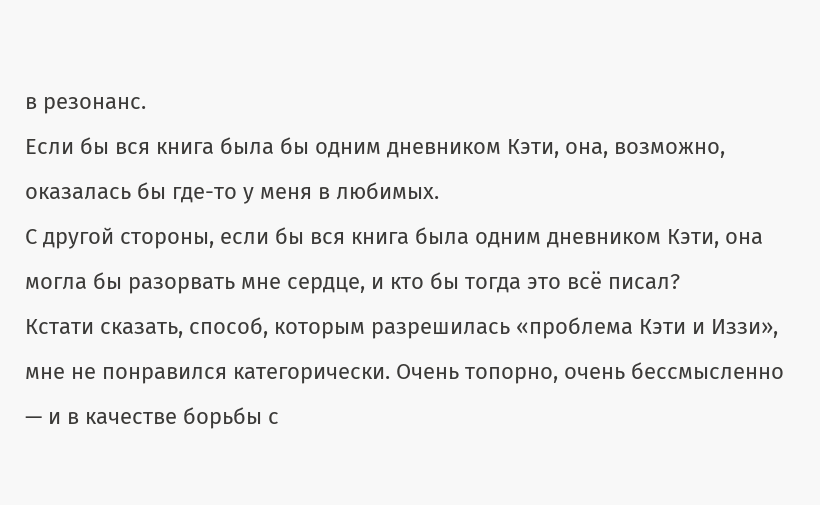в резонанс.
Если бы вся книга была бы одним дневником Кэти, она, возможно, оказалась бы где-то у меня в любимых.
С другой стороны, если бы вся книга была одним дневником Кэти, она могла бы разорвать мне сердце, и кто бы тогда это всё писал?
Кстати сказать, способ, которым разрешилась «проблема Кэти и Иззи», мне не понравился категорически. Очень топорно, очень бессмысленно — и в качестве борьбы с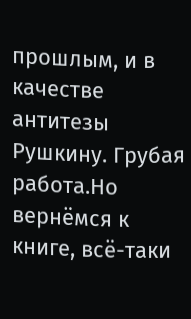прошлым, и в качестве антитезы Рушкину. Грубая работа.Но вернёмся к книге, всё-таки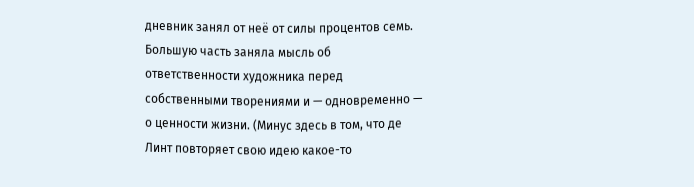дневник занял от неё от силы процентов семь.
Большую часть заняла мысль об ответственности художника перед собственными творениями и — одновременно — о ценности жизни. (Минус здесь в том, что де Линт повторяет свою идею какое-то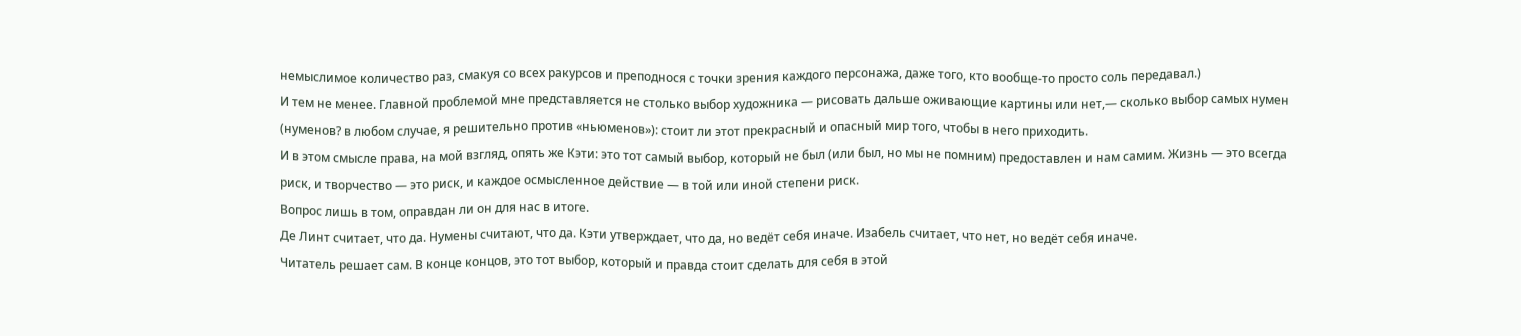немыслимое количество раз, смакуя со всех ракурсов и преподнося с точки зрения каждого персонажа, даже того, кто вообще-то просто соль передавал.)
И тем не менее. Главной проблемой мне представляется не столько выбор художника — рисовать дальше оживающие картины или нет,— сколько выбор самых нумен (нуменов? в любом случае, я решительно против «ньюменов»): стоит ли этот прекрасный и опасный мир того, чтобы в него приходить.
И в этом смысле права, на мой взгляд, опять же Кэти: это тот самый выбор, который не был (или был, но мы не помним) предоставлен и нам самим. Жизнь — это всегда риск, и творчество — это риск, и каждое осмысленное действие — в той или иной степени риск.
Вопрос лишь в том, оправдан ли он для нас в итоге.
Де Линт считает, что да. Нумены считают, что да. Кэти утверждает, что да, но ведёт себя иначе. Изабель считает, что нет, но ведёт себя иначе.
Читатель решает сам. В конце концов, это тот выбор, который и правда стоит сделать для себя в этой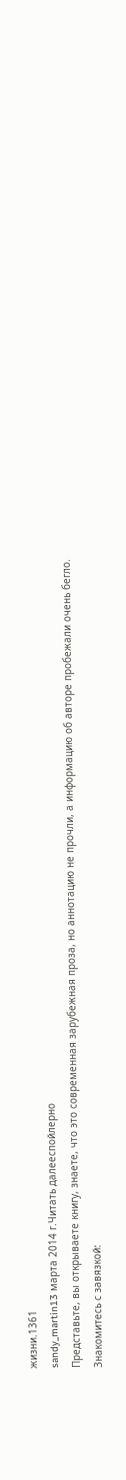жизни.1361
sandy_martin13 марта 2014 г.Читать далееспойлерно
Представьте, вы открываете книгу, знаете, что это современная зарубежная проза, но аннотацию не прочли, а информацию об авторе пробежали очень бегло. Знакомитесь с завязкой: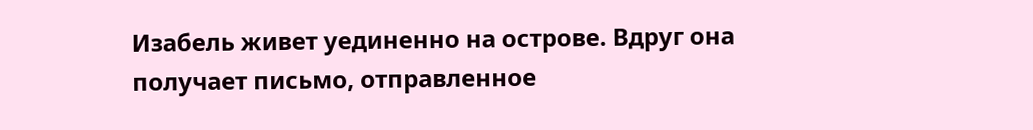Изабель живет уединенно на острове. Вдруг она получает письмо, отправленное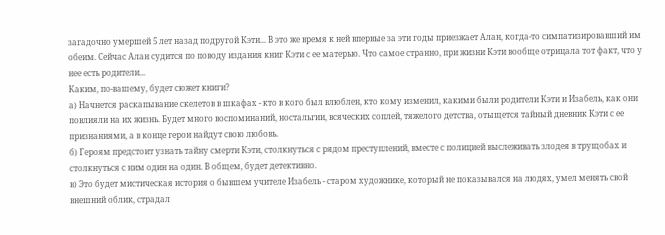загадочно умершей 5 лет назад подругой Кэти... В это же время к ней впервые за эти годы приезжает Алан, когда-то симпатизировавший им обеим. Сейчас Алан судится по поводу издания книг Кэти с ее матерью. Что самое странно, при жизни Кэти вообще отрицала тот факт, что у нее есть родители...
Каким, по-вашему, будет сюжет книги?
а) Начнется раскапывание скелетов в шкафах - кто в кого был влюблен, кто кому изменил, какими были родители Кэти и Изабель, как они повлияли на их жизнь. Будет много воспоминаний, ностальгии, всяческих соплей, тяжелого детства, отыщется тайный дневник Кэти с ее признаниями, а в конце герои найдут свою любовь.
б) Героям предстоит узнать тайну смерти Кэти, столкнуться с рядом преступлений, вместе с полицией выслеживать злодея в трущобах и столкнуться с ним один на один. В общем, будет детективно.
в) Это будет мистическая история о бывшем учителе Изабель - старом художнике, который не показывался на людях, умел менять свой внешний облик, страдал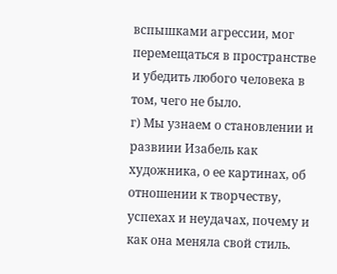вспышками агрессии, мог перемещаться в пространстве и убедить любого человека в том, чего не было.
г) Мы узнаем о становлении и развиии Изабель как художника, о ее картинах, об отношении к творчеству, успехах и неудачах, почему и как она меняла свой стиль.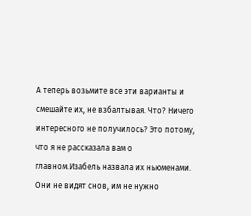А теперь возьмите все эти варианты и смешайте их, не взбалтывая. Что? Ничего интересного не получилось? Это потому, что я не рассказала вам о главном.Изабель назвала их ньюменами. Они не видят снов, им не нужно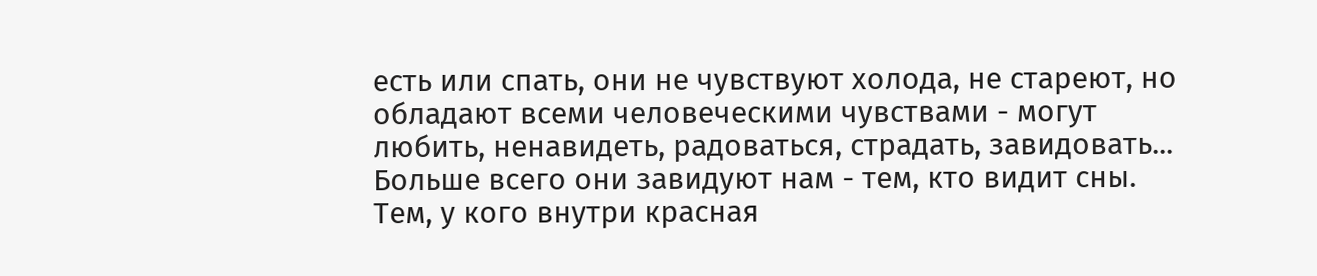есть или спать, они не чувствуют холода, не стареют, но обладают всеми человеческими чувствами - могут любить, ненавидеть, радоваться, страдать, завидовать... Больше всего они завидуют нам - тем, кто видит сны. Тем, у кого внутри красная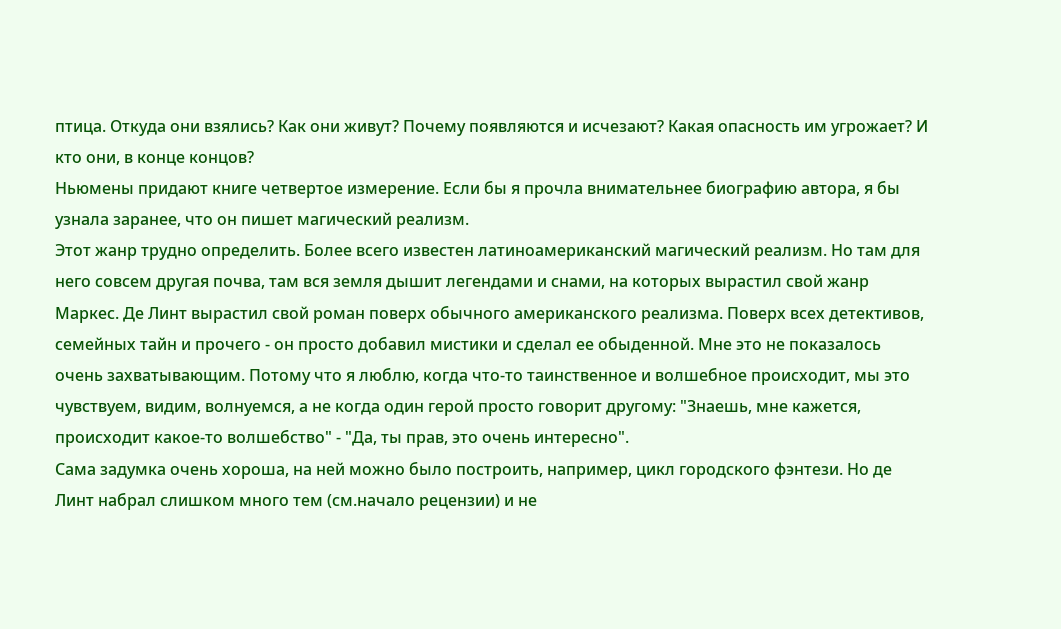птица. Откуда они взялись? Как они живут? Почему появляются и исчезают? Какая опасность им угрожает? И кто они, в конце концов?
Ньюмены придают книге четвертое измерение. Если бы я прочла внимательнее биографию автора, я бы узнала заранее, что он пишет магический реализм.
Этот жанр трудно определить. Более всего известен латиноамериканский магический реализм. Но там для него совсем другая почва, там вся земля дышит легендами и снами, на которых вырастил свой жанр Маркес. Де Линт вырастил свой роман поверх обычного американского реализма. Поверх всех детективов, семейных тайн и прочего - он просто добавил мистики и сделал ее обыденной. Мне это не показалось очень захватывающим. Потому что я люблю, когда что-то таинственное и волшебное происходит, мы это чувствуем, видим, волнуемся, а не когда один герой просто говорит другому: "Знаешь, мне кажется, происходит какое-то волшебство" - "Да, ты прав, это очень интересно".
Сама задумка очень хороша, на ней можно было построить, например, цикл городского фэнтези. Но де Линт набрал слишком много тем (см.начало рецензии) и не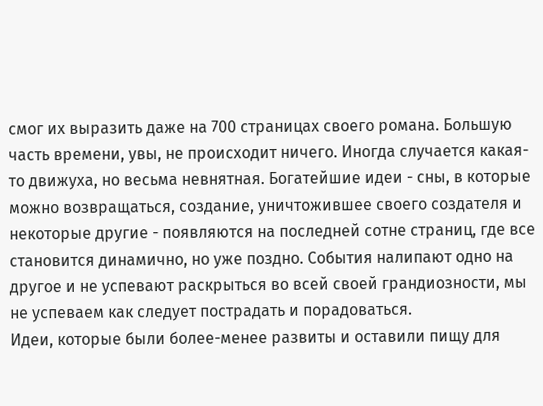смог их выразить даже на 700 страницах своего романа. Большую часть времени, увы, не происходит ничего. Иногда случается какая-то движуха, но весьма невнятная. Богатейшие идеи - сны, в которые можно возвращаться, создание, уничтожившее своего создателя и некоторые другие - появляются на последней сотне страниц, где все становится динамично, но уже поздно. События налипают одно на другое и не успевают раскрыться во всей своей грандиозности, мы не успеваем как следует пострадать и порадоваться.
Идеи, которые были более-менее развиты и оставили пищу для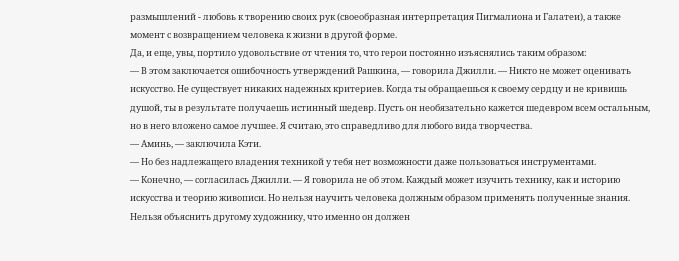размышлений - любовь к творению своих рук (своеобразная интерпретация Пигмалиона и Галатеи), а также момент с возвращением человека к жизни в другой форме.
Да, и еще, увы, портило удовольствие от чтения то, что герои постоянно изъяснялись таким образом:
— В этом заключается ошибочность утверждений Рашкина, — говорила Джилли. — Никто не может оценивать искусство. Не существует никаких надежных критериев. Когда ты обращаешься к своему сердцу и не кривишь душой, ты в результате получаешь истинный шедевр. Пусть он необязательно кажется шедевром всем остальным, но в него вложено самое лучшее. Я считаю, это справедливо для любого вида творчества.
— Аминь, — заключила Кэти.
— Но без надлежащего владения техникой у тебя нет возможности даже пользоваться инструментами.
— Конечно, — согласилась Джилли. — Я говорила не об этом. Каждый может изучить технику, как и историю искусства и теорию живописи. Но нельзя научить человека должным образом применять полученные знания. Нельзя объяснить другому художнику, что именно он должен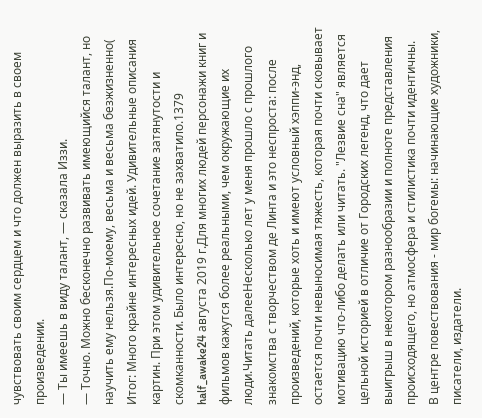чувствовать своим сердцем и что должен выразить в своем произведении.
— Ты имеешь в виду талант, — сказала Иззи.
— Точно. Можно бесконечно развивать имеющийся талант, но научить ему нельзя.По-моему, весьма и весьма безжизненно(
Итог: Много крайне интересных идей. Удивительные описания картин. При этом удивительное сочетание затянутости и скомканности. Было интересно, но не захватило.1379
half_awake24 августа 2019 г.Для многих людей персонажи книг и фильмов кажутся более реальными, чем окружающие их люди.Читать далееНесколько лет у меня прошло с прошлого знакомства с творчеством де Линта и это неспроста: после произведений, которые хоть и имеют условный хэппи-энд, остается почти невыносимая тяжесть, которая почти сковывает мотивацию что-либо делать или читать. "Лезвие сна" является цельной историей в отличие от Городских легенд, что дает выигрыш в некотором разнообразии и полноте представления происходящего, но атмосфера и стилистика почти идентичны.
В центре повествования - мир богемы: начинающие художники, писатели, издатели.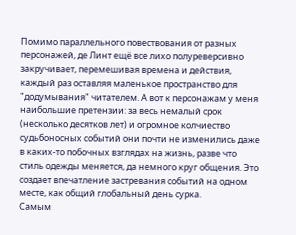Помимо параллельного повествования от разных персонажей, де Линт ещё все лихо полуреверсивно закручивает, перемешивая времена и действия, каждый раз оставляя маленькое пространство для "додумывания" читателем. А вот к персонажам у меня наибольшие претензии: за весь немалый срок (несколько десятков лет) и огромное колчиество судьбоносных событий они почти не изменились даже в каких-то побочных взглядах на жизнь, разве что стиль одежды меняется, да немного круг общения. Это создает впечатление застревания событий на одном месте, как общий глобальный день сурка.
Самым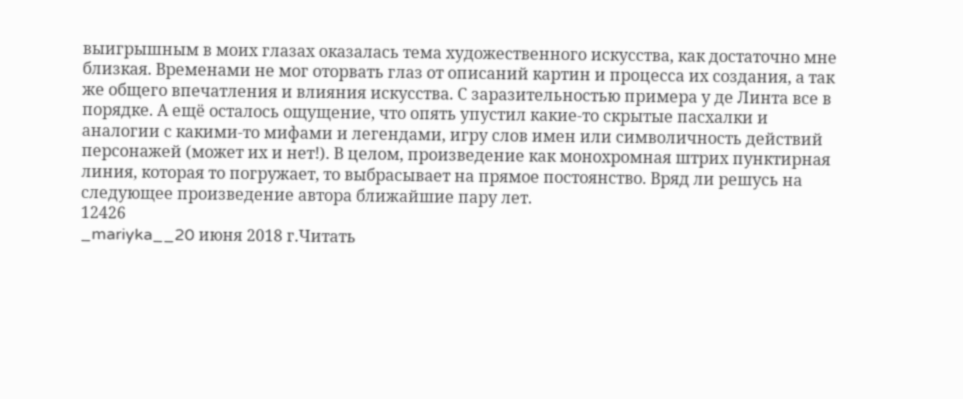выигрышным в моих глазах оказалась тема художественного искусства, как достаточно мне близкая. Временами не мог оторвать глаз от описаний картин и процесса их создания, а так же общего впечатления и влияния искусства. С заразительностью примера у де Линта все в порядке. А ещё осталось ощущение, что опять упустил какие-то скрытые пасхалки и аналогии с какими-то мифами и легендами, игру слов имен или символичность действий персонажей (может их и нет!). В целом, произведение как монохромная штрих пунктирная линия, которая то погружает, то выбрасывает на прямое постоянство. Вряд ли решусь на следующее произведение автора ближайшие пару лет.
12426
_mariyka__20 июня 2018 г.Читать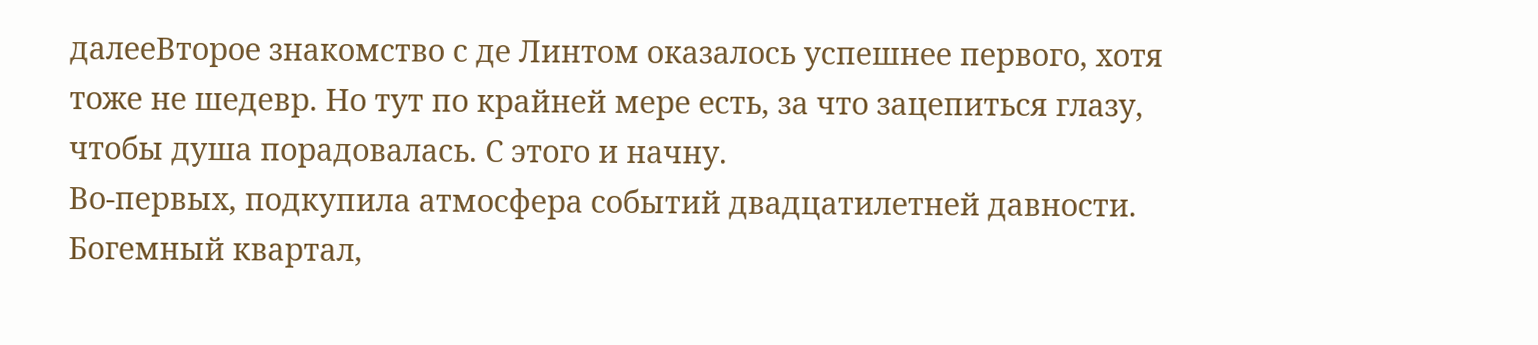далееВторое знакомство с де Линтом оказалось успешнее первого, хотя тоже не шедевр. Но тут по крайней мере есть, за что зацепиться глазу, чтобы душа порадовалась. С этого и начну.
Во-первых, подкупила атмосфера событий двадцатилетней давности. Богемный квартал,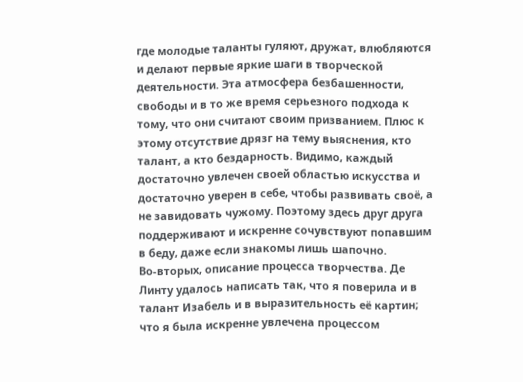где молодые таланты гуляют, дружат, влюбляются и делают первые яркие шаги в творческой деятельности. Эта атмосфера безбашенности, свободы и в то же время серьезного подхода к тому, что они считают своим призванием. Плюс к этому отсутствие дрязг на тему выяснения, кто талант, а кто бездарность. Видимо, каждый достаточно увлечен своей областью искусства и достаточно уверен в себе, чтобы развивать своё, а не завидовать чужому. Поэтому здесь друг друга поддерживают и искренне сочувствуют попавшим в беду, даже если знакомы лишь шапочно.
Во-вторых, описание процесса творчества. Де Линту удалось написать так, что я поверила и в талант Изабель и в выразительность её картин; что я была искренне увлечена процессом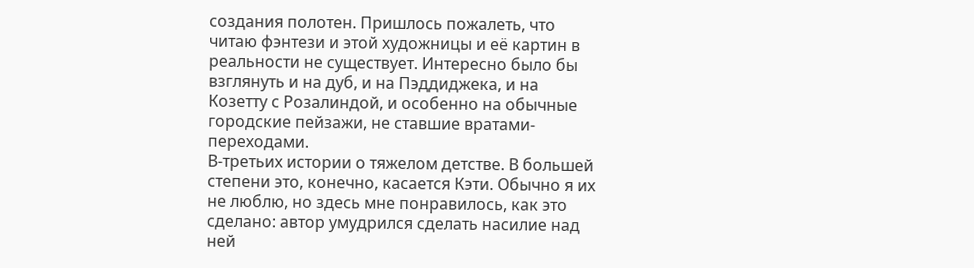создания полотен. Пришлось пожалеть, что читаю фэнтези и этой художницы и её картин в реальности не существует. Интересно было бы взглянуть и на дуб, и на Пэддиджека, и на Козетту с Розалиндой, и особенно на обычные городские пейзажи, не ставшие вратами-переходами.
В-третьих истории о тяжелом детстве. В большей степени это, конечно, касается Кэти. Обычно я их не люблю, но здесь мне понравилось, как это сделано: автор умудрился сделать насилие над ней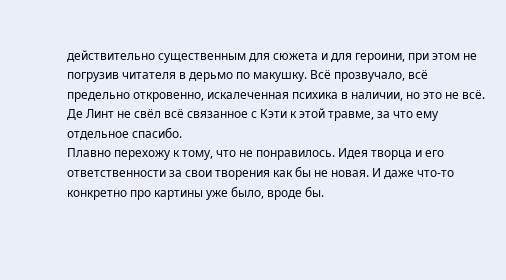действительно существенным для сюжета и для героини, при этом не погрузив читателя в дерьмо по макушку. Всё прозвучало, всё предельно откровенно, искалеченная психика в наличии, но это не всё. Де Линт не свёл всё связанное с Кэти к этой травме, за что ему отдельное спасибо.
Плавно перехожу к тому, что не понравилось. Идея творца и его ответственности за свои творения как бы не новая. И даже что-то конкретно про картины уже было, вроде бы.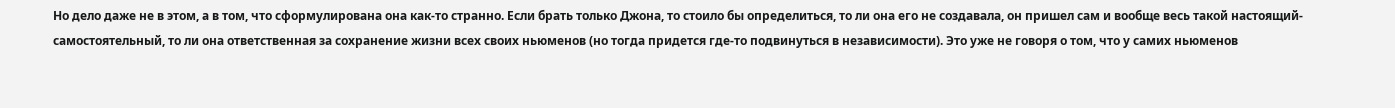Но дело даже не в этом, а в том, что сформулирована она как-то странно. Если брать только Джона, то стоило бы определиться, то ли она его не создавала, он пришел сам и вообще весь такой настоящий-самостоятельный, то ли она ответственная за сохранение жизни всех своих ньюменов (но тогда придется где-то подвинуться в независимости). Это уже не говоря о том, что у самих ньюменов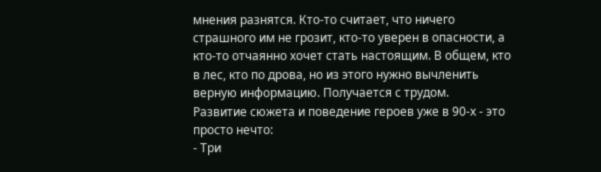мнения разнятся. Кто-то считает, что ничего страшного им не грозит, кто-то уверен в опасности, а кто-то отчаянно хочет стать настоящим. В общем, кто в лес, кто по дрова, но из этого нужно вычленить верную информацию. Получается с трудом.
Развитие сюжета и поведение героев уже в 90-х - это просто нечто:
- Три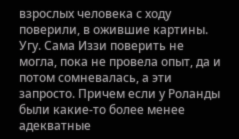взрослых человека с ходу поверили, в ожившие картины. Угу. Сама Иззи поверить не могла, пока не провела опыт, да и потом сомневалась, а эти запросто. Причем если у Роланды были какие-то более менее адекватные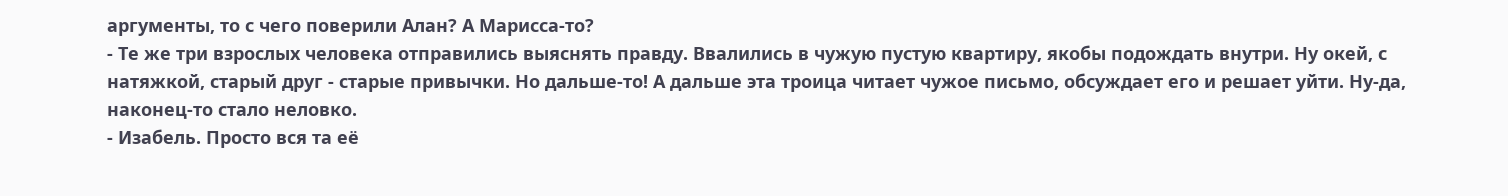аргументы, то с чего поверили Алан? А Марисса-то?
- Те же три взрослых человека отправились выяснять правду. Ввалились в чужую пустую квартиру, якобы подождать внутри. Ну окей, с натяжкой, старый друг - старые привычки. Но дальше-то! А дальше эта троица читает чужое письмо, обсуждает его и решает уйти. Ну-да, наконец-то стало неловко.
- Изабель. Просто вся та её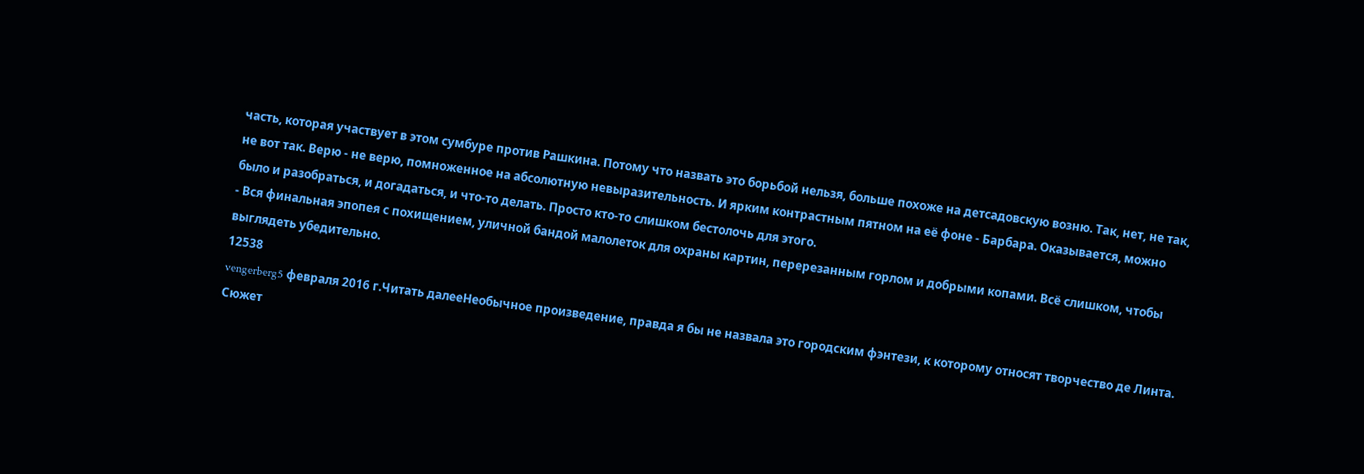часть, которая участвует в этом сумбуре против Рашкина. Потому что назвать это борьбой нельзя, больше похоже на детсадовскую возню. Так, нет, не так, не вот так. Верю - не верю, помноженное на абсолютную невыразительность. И ярким контрастным пятном на её фоне - Барбара. Оказывается, можно было и разобраться, и догадаться, и что-то делать. Просто кто-то слишком бестолочь для этого.
- Вся финальная эпопея с похищением, уличной бандой малолеток для охраны картин, перерезанным горлом и добрыми копами. Всё слишком, чтобы выглядеть убедительно.
12538
vengerberg5 февраля 2016 г.Читать далееНеобычное произведение, правда я бы не назвала это городским фэнтези, к которому относят творчество де Линта.
Сюжет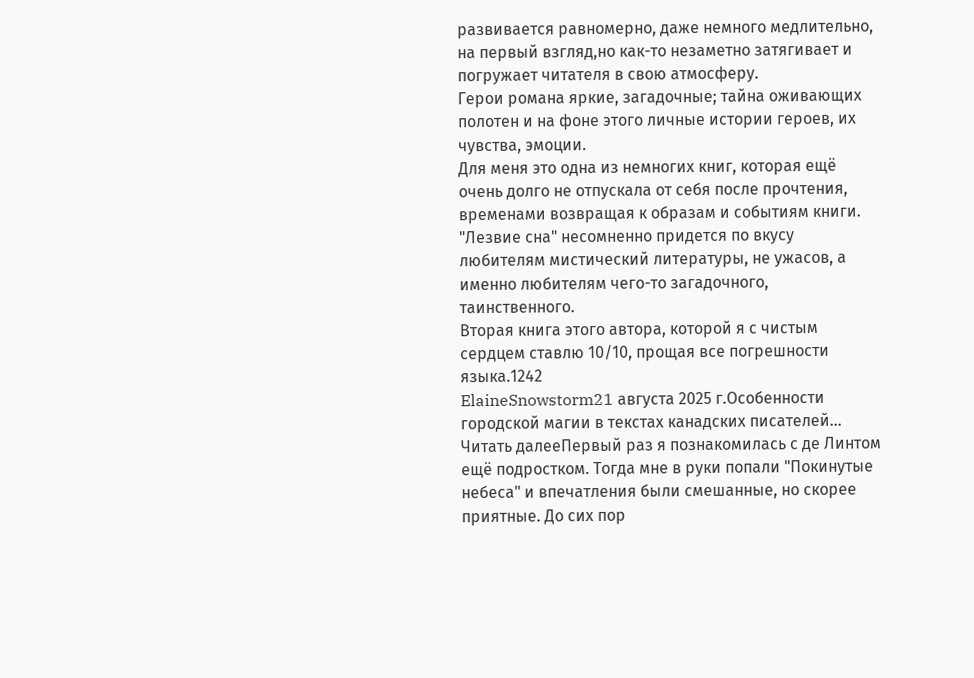развивается равномерно, даже немного медлительно, на первый взгляд,но как-то незаметно затягивает и погружает читателя в свою атмосферу.
Герои романа яркие, загадочные; тайна оживающих полотен и на фоне этого личные истории героев, их чувства, эмоции.
Для меня это одна из немногих книг, которая ещё очень долго не отпускала от себя после прочтения, временами возвращая к образам и событиям книги.
"Лезвие сна" несомненно придется по вкусу любителям мистический литературы, не ужасов, а именно любителям чего-то загадочного, таинственного.
Вторая книга этого автора, которой я с чистым сердцем ставлю 10/10, прощая все погрешности языка.1242
ElaineSnowstorm21 августа 2025 г.Особенности городской магии в текстах канадских писателей...
Читать далееПервый раз я познакомилась с де Линтом ещё подростком. Тогда мне в руки попали "Покинутые небеса" и впечатления были смешанные, но скорее приятные. До сих пор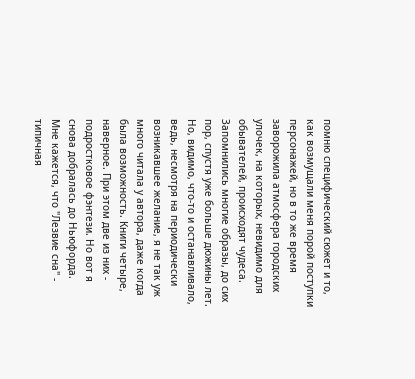помню специфический сюжет и то, как возмущали меня порой поступки персонажей, но в то же время заворожила атмосфера городских улочек, на которых, невидимо для обывателей, происходят чудеса. Запомнились многие образы, до сих пор, спустя уже больше дюжины лет. Но, видимо, что-то и останавливало, ведь, несмотря на периодически возникавшее желание, я не так уж много читала у автора, даже когда была возможность. Книги четыре, наверное. При этом две из них - подростковое фэнтези. Но вот я снова добралась до Ньюфорда.
Мне кажется, что "Лезвие сна" - типичная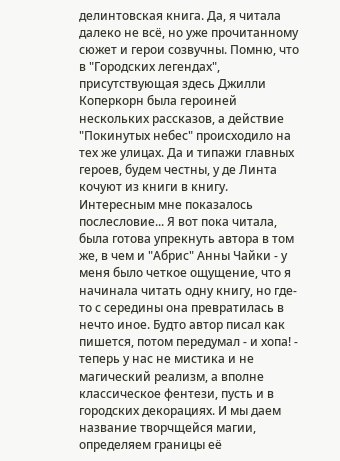делинтовская книга. Да, я читала далеко не всё, но уже прочитанному сюжет и герои созвучны. Помню, что в "Городских легендах", присутствующая здесь Джилли Коперкорн была героиней нескольких рассказов, а действие "Покинутых небес" происходило на тех же улицах. Да и типажи главных героев, будем честны, у де Линта кочуют из книги в книгу. Интересным мне показалось послесловие... Я вот пока читала, была готова упрекнуть автора в том же, в чем и "Абрис" Анны Чайки - у меня было четкое ощущение, что я начинала читать одну книгу, но где-то с середины она превратилась в нечто иное. Будто автор писал как пишется, потом передумал - и хопа! - теперь у нас не мистика и не магический реализм, а вполне классическое фентези, пусть и в городских декорациях. И мы даем название творчщейся магии, определяем границы её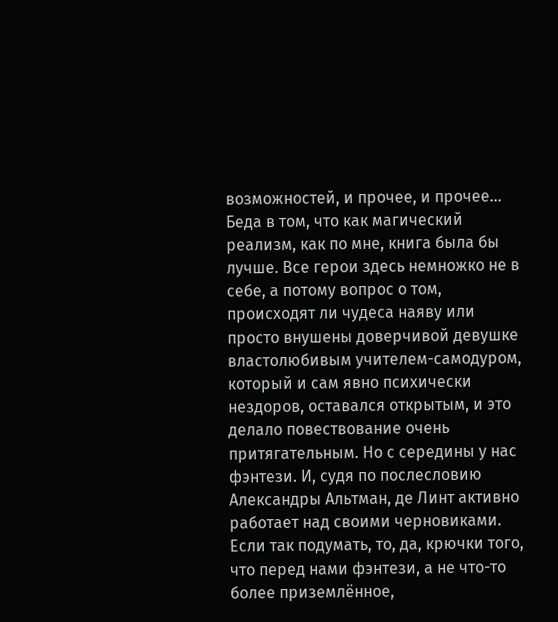возможностей, и прочее, и прочее... Беда в том, что как магический реализм, как по мне, книга была бы лучше. Все герои здесь немножко не в себе, а потому вопрос о том, происходят ли чудеса наяву или просто внушены доверчивой девушке властолюбивым учителем-самодуром, который и сам явно психически нездоров, оставался открытым, и это делало повествование очень притягательным. Но с середины у нас фэнтези. И, судя по послесловию Александры Альтман, де Линт активно работает над своими черновиками. Если так подумать, то, да, крючки того, что перед нами фэнтези, а не что-то более приземлённое,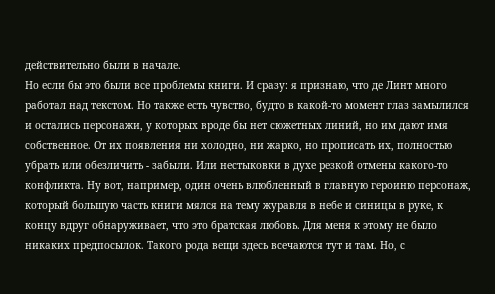действительно были в начале.
Но если бы это были все проблемы книги. И сразу: я признаю, что де Линт много работал над текстом. Но также есть чувство, будто в какой-то момент глаз замылился и остались персонажи, у которых вроде бы нет сюжетных линий, но им дают имя собственное. От их появления ни холодно, ни жарко, но прописать их, полностью убрать или обезличить - забыли. Или нестыковки в духе резкой отмены какого-то конфликта. Ну вот, например, один очень влюбленный в главную героиню персонаж, который большую часть книги мялся на тему журавля в небе и синицы в руке, к концу вдруг обнаруживает, что это братская любовь. Для меня к этому не было никаких предпосылок. Такого рода вещи здесь всечаются тут и там. Но, с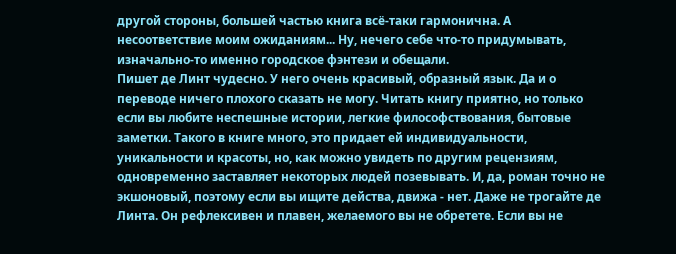другой стороны, большей частью книга всё-таки гармонична. А несоответствие моим ожиданиям... Ну, нечего себе что-то придумывать, изначально-то именно городское фэнтези и обещали.
Пишет де Линт чудесно. У него очень красивый, образный язык. Да и о переводе ничего плохого сказать не могу. Читать книгу приятно, но только если вы любите неспешные истории, легкие философствования, бытовые заметки. Такого в книге много, это придает ей индивидуальности, уникальности и красоты, но, как можно увидеть по другим рецензиям, одновременно заставляет некоторых людей позевывать. И, да, роман точно не экшоновый, поэтому если вы ищите действа, движа - нет. Даже не трогайте де Линта. Он рефлексивен и плавен, желаемого вы не обретете. Если вы не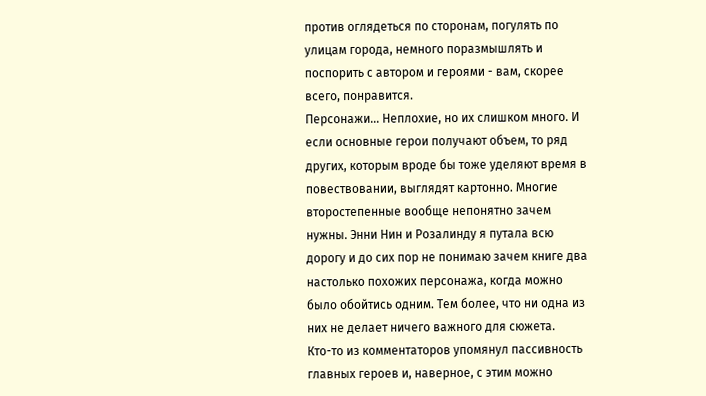против оглядеться по сторонам, погулять по улицам города, немного поразмышлять и поспорить с автором и героями - вам, скорее всего, понравится.
Персонажи... Неплохие, но их слишком много. И если основные герои получают объем, то ряд других, которым вроде бы тоже уделяют время в повествовании, выглядят картонно. Многие второстепенные вообще непонятно зачем нужны. Энни Нин и Розалинду я путала всю дорогу и до сих пор не понимаю зачем книге два настолько похожих персонажа, когда можно было обойтись одним. Тем более, что ни одна из них не делает ничего важного для сюжета.
Кто-то из комментаторов упомянул пассивность главных героев и, наверное, с этим можно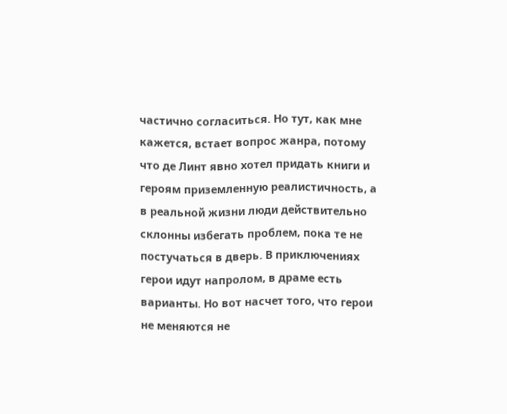частично согласиться. Но тут, как мне кажется, встает вопрос жанра, потому что де Линт явно хотел придать книги и героям приземленную реалистичность, а в реальной жизни люди действительно склонны избегать проблем, пока те не постучаться в дверь. В приключениях герои идут напролом, в драме есть варианты. Но вот насчет того, что герои не меняются не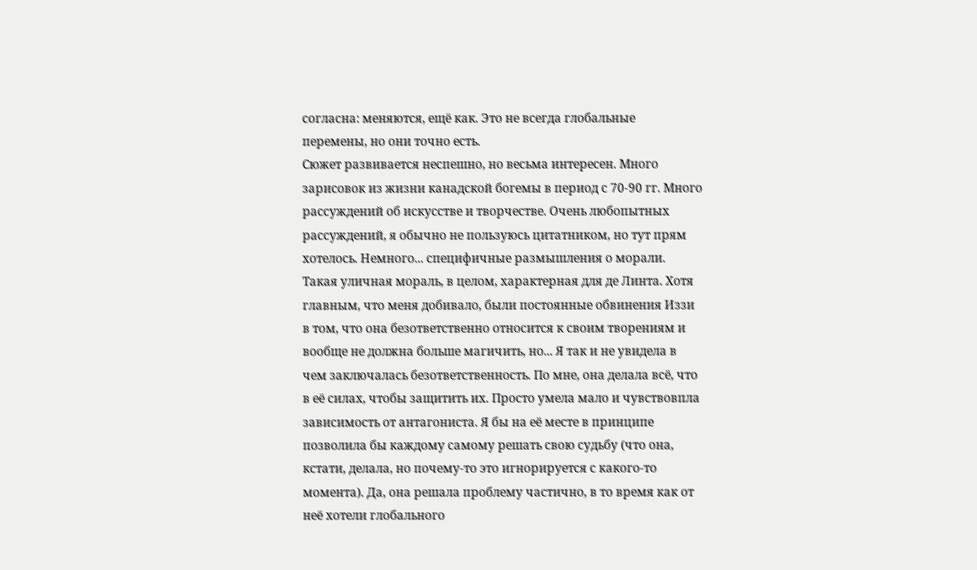согласна: меняются, ещё как. Это не всегда глобальные перемены, но они точно есть.
Сюжет развивается неспешно, но весьма интересен. Много зарисовок из жизни канадской богемы в период с 70-90 гг. Много рассуждений об искусстве и творчестве. Очень любопытных рассуждений, я обычно не пользуюсь цитатником, но тут прям хотелось. Немного... специфичные размышления о морали. Такая уличная мораль, в целом, характерная для де Линта. Хотя главным, что меня добивало, были постоянные обвинения Иззи в том, что она безответственно относится к своим творениям и вообще не должна больше магичить, но... Я так и не увидела в чем заключалась безответственность. По мне, она делала всё, что в её силах, чтобы защитить их. Просто умела мало и чувствовпла зависимость от антагониста. Я бы на её месте в принципе позволила бы каждому самому решать свою судьбу (что она, кстати, делала, но почему-то это игнорируется с какого-то момента). Да, она решала проблему частично, в то время как от неё хотели глобального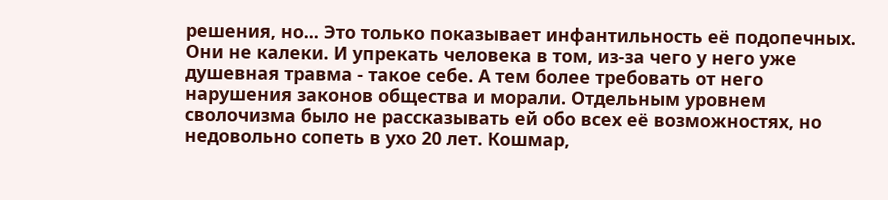решения, но... Это только показывает инфантильность её подопечных. Они не калеки. И упрекать человека в том, из-за чего у него уже душевная травма - такое себе. А тем более требовать от него нарушения законов общества и морали. Отдельным уровнем сволочизма было не рассказывать ей обо всех её возможностях, но недовольно сопеть в ухо 20 лет. Кошмар,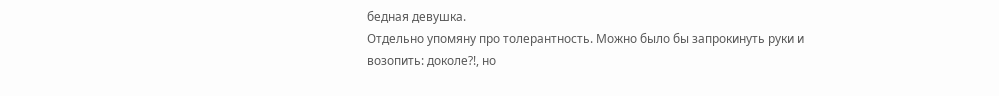бедная девушка.
Отдельно упомяну про толерантность. Можно было бы запрокинуть руки и возопить: доколе?!, но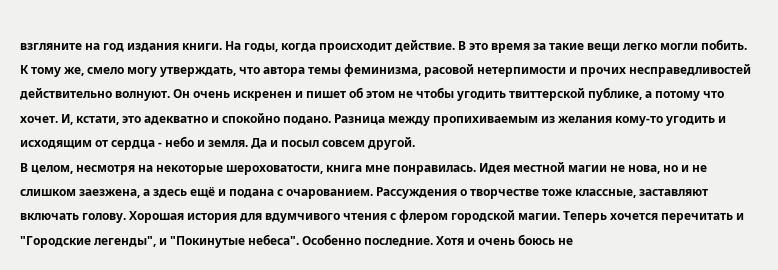взгляните на год издания книги. На годы, когда происходит действие. В это время за такие вещи легко могли побить. К тому же, смело могу утверждать, что автора темы феминизма, расовой нетерпимости и прочих несправедливостей действительно волнуют. Он очень искренен и пишет об этом не чтобы угодить твиттерской публике, а потому что хочет. И, кстати, это адекватно и спокойно подано. Разница между пропихиваемым из желания кому-то угодить и исходящим от сердца - небо и земля. Да и посыл совсем другой.
В целом, несмотря на некоторые шероховатости, книга мне понравилась. Идея местной магии не нова, но и не слишком заезжена, а здесь ещё и подана с очарованием. Рассуждения о творчестве тоже классные, заставляют включать голову. Хорошая история для вдумчивого чтения с флером городской магии. Теперь хочется перечитать и "Городские легенды", и "Покинутые небеса". Особенно последние. Хотя и очень боюсь не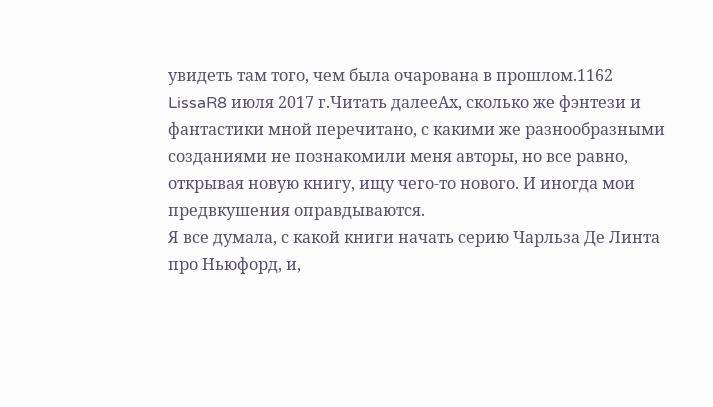увидеть там того, чем была очарована в прошлом.1162
LissaR8 июля 2017 г.Читать далееАх, сколько же фэнтези и фантастики мной перечитано, с какими же разнообразными созданиями не познакомили меня авторы, но все равно, открывая новую книгу, ищу чего-то нового. И иногда мои предвкушения оправдываются.
Я все думала, с какой книги начать серию Чарльза Де Линта про Ньюфорд, и,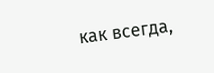как всегда,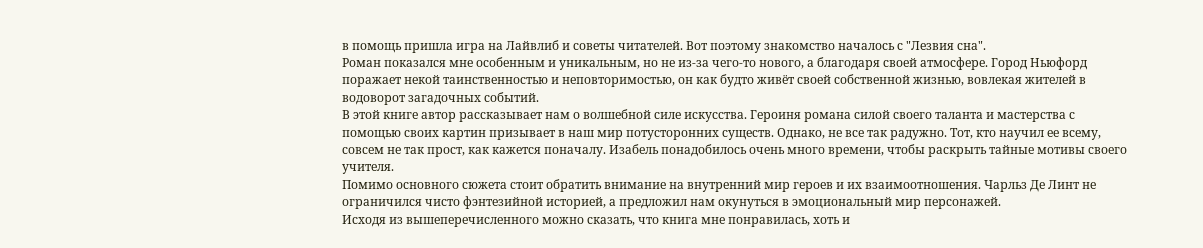в помощь пришла игра на Лайвлиб и советы читателей. Вот поэтому знакомство началось с "Лезвия сна".
Роман показался мне особенным и уникальным, но не из-за чего-то нового, а благодаря своей атмосфере. Город Ньюфорд поражает некой таинственностью и неповторимостью, он как будто живёт своей собственной жизнью, вовлекая жителей в водоворот загадочных событий.
В этой книге автор рассказывает нам о волшебной силе искусства. Героиня романа силой своего таланта и мастерства с помощью своих картин призывает в наш мир потусторонних существ. Однако, не все так радужно. Тот, кто научил ее всему, совсем не так прост, как кажется поначалу. Изабель понадобилось очень много времени, чтобы раскрыть тайные мотивы своего учителя.
Помимо основного сюжета стоит обратить внимание на внутренний мир героев и их взаимоотношения. Чарльз Де Линт не ограничился чисто фэнтезийной историей, а предложил нам окунуться в эмоциональный мир персонажей.
Исходя из вышеперечисленного можно сказать, что книга мне понравилась, хоть и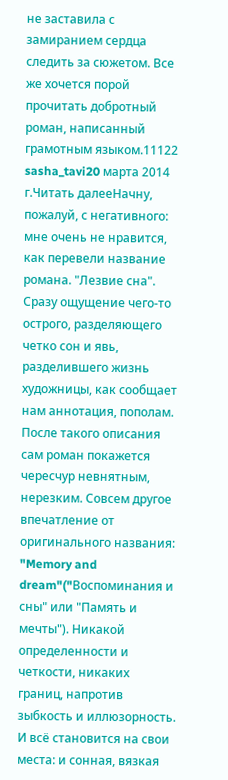не заставила с замиранием сердца следить за сюжетом. Все же хочется порой прочитать добротный роман, написанный грамотным языком.11122
sasha_tavi20 марта 2014 г.Читать далееНачну, пожалуй, с негативного: мне очень не нравится, как перевели название романа. "Лезвие сна". Сразу ощущение чего-то острого, разделяющего четко сон и явь, разделившего жизнь художницы, как сообщает нам аннотация, пополам. После такого описания сам роман покажется чересчур невнятным, нерезким. Совсем другое впечатление от оригинального названия: "Memory and dream"("Воспоминания и сны" или "Память и мечты"). Никакой определенности и четкости, никаких границ, напротив зыбкость и иллюзорность. И всё становится на свои места: и сонная, вязкая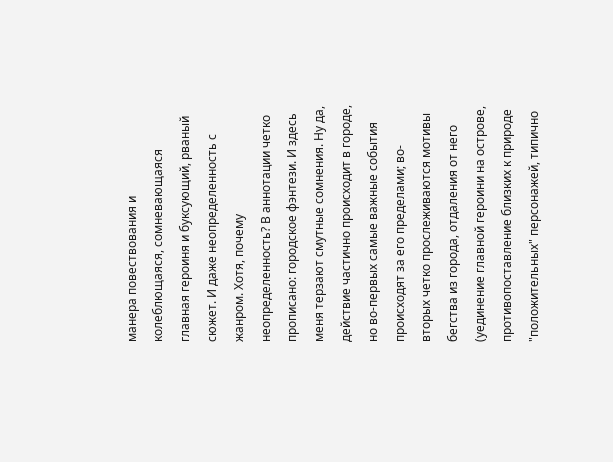манера повествования и колеблющаяся, сомневающаяся главная героиня и буксующий, рваный сюжет. И даже неопределенность с жанром. Хотя, почему неопределенность? В аннотации четко прописано: городское фэнтези. И здесь меня терзают смутные сомнения. Ну да, действие частично происходит в городе, но во-первых самые важные события происходят за его пределами; во-вторых четко прослеживаются мотивы бегства из города, отдаления от него (уединение главной героини на острове, противопоставление близких к природе "положительных" персонажей, типично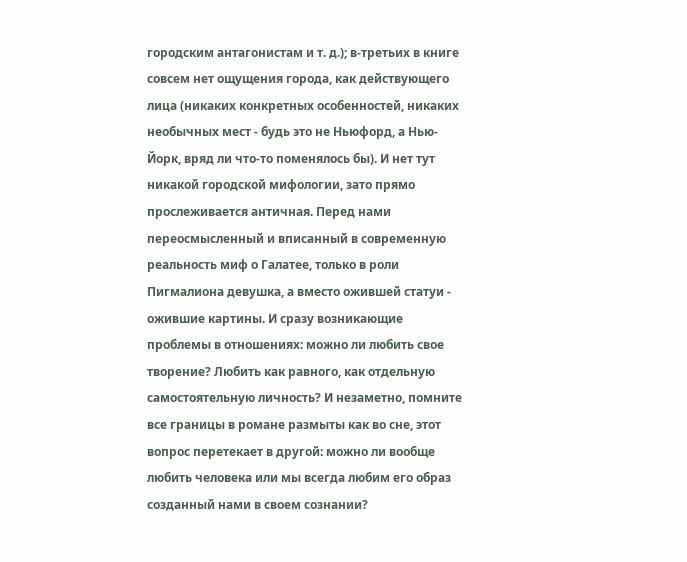городским антагонистам и т. д.); в-третьих в книге совсем нет ощущения города, как действующего лица (никаких конкретных особенностей, никаких необычных мест - будь это не Ньюфорд, а Нью-Йорк, вряд ли что-то поменялось бы). И нет тут никакой городской мифологии, зато прямо прослеживается античная. Перед нами переосмысленный и вписанный в современную реальность миф о Галатее, только в роли Пигмалиона девушка, а вместо ожившей статуи - ожившие картины. И сразу возникающие проблемы в отношениях: можно ли любить свое творение? Любить как равного, как отдельную самостоятельную личность? И незаметно, помните все границы в романе размыты как во сне, этот вопрос перетекает в другой: можно ли вообще любить человека или мы всегда любим его образ созданный нами в своем сознании?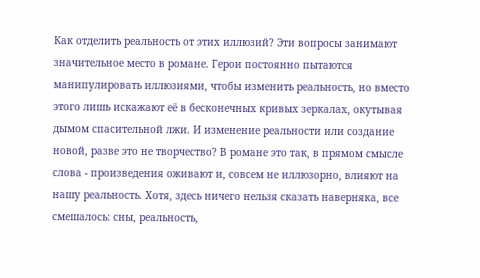Как отделить реальность от этих иллюзий? Эти вопросы занимают значительное место в романе. Герои постоянно пытаются манипулировать иллюзиями, чтобы изменить реальность, но вместо этого лишь искажают её в бесконечных кривых зеркалах, окутывая дымом спасительной лжи. И изменение реальности или создание новой, разве это не творчество? В романе это так, в прямом смысле слова - произведения оживают и, совсем не иллюзорно, влияют на нашу реальность. Хотя, здесь ничего нельзя сказать наверняка, все смешалось: сны, реальность,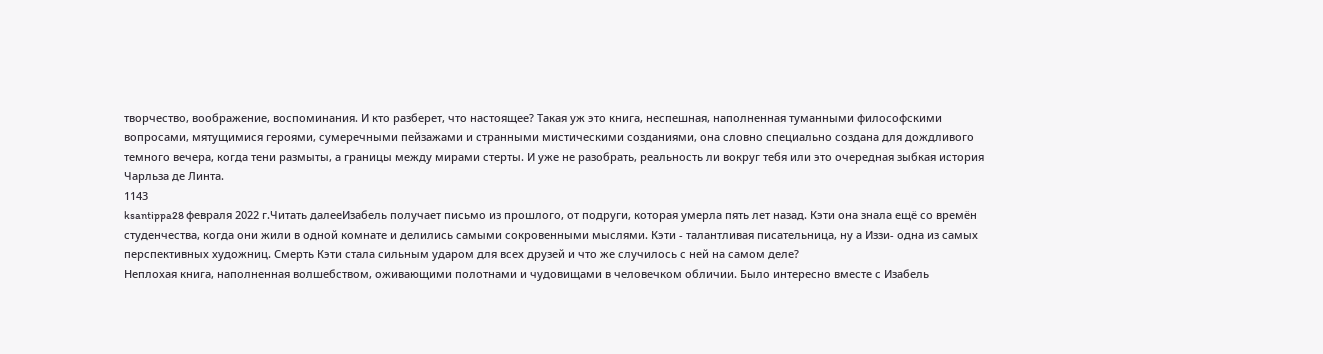творчество, воображение, воспоминания. И кто разберет, что настоящее? Такая уж это книга, неспешная, наполненная туманными философскими вопросами, мятущимися героями, сумеречными пейзажами и странными мистическими созданиями, она словно специально создана для дождливого темного вечера, когда тени размыты, а границы между мирами стерты. И уже не разобрать, реальность ли вокруг тебя или это очередная зыбкая история Чарльза де Линта.
1143
ksantippa28 февраля 2022 г.Читать далееИзабель получает письмо из прошлого, от подруги, которая умерла пять лет назад. Кэти она знала ещё со времён студенчества, когда они жили в одной комнате и делились самыми сокровенными мыслями. Кэти - талантливая писательница, ну а Иззи- одна из самых перспективных художниц. Смерть Кэти стала сильным ударом для всех друзей и что же случилось с ней на самом деле?
Неплохая книга, наполненная волшебством, оживающими полотнами и чудовищами в человечком обличии. Было интересно вместе с Изабель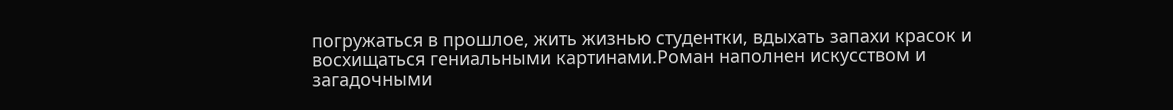погружаться в прошлое, жить жизнью студентки, вдыхать запахи красок и восхищаться гениальными картинами.Роман наполнен искусством и загадочными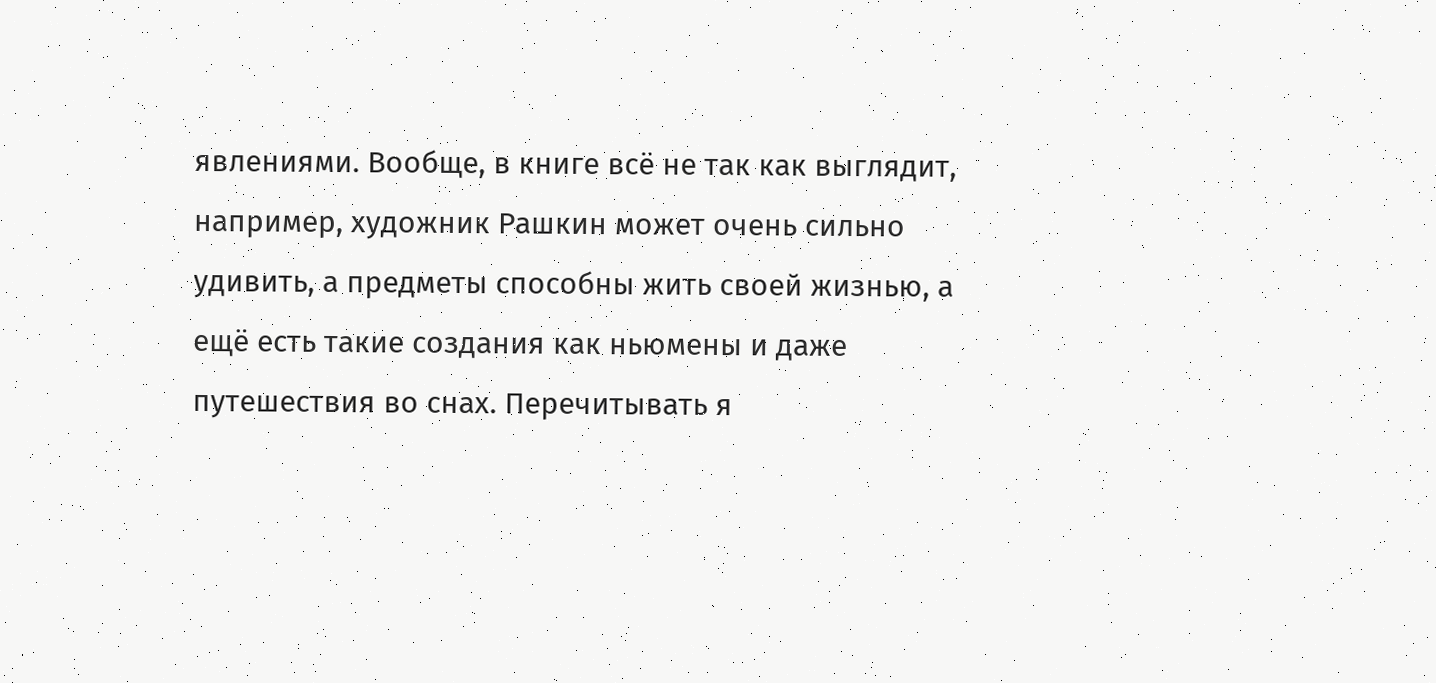явлениями. Вообще, в книге всё не так как выглядит, например, художник Рашкин может очень сильно удивить, а предметы способны жить своей жизнью, а ещё есть такие создания как ньюмены и даже путешествия во снах. Перечитывать я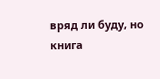вряд ли буду, но книга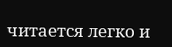читается легко и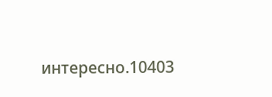интересно.10403